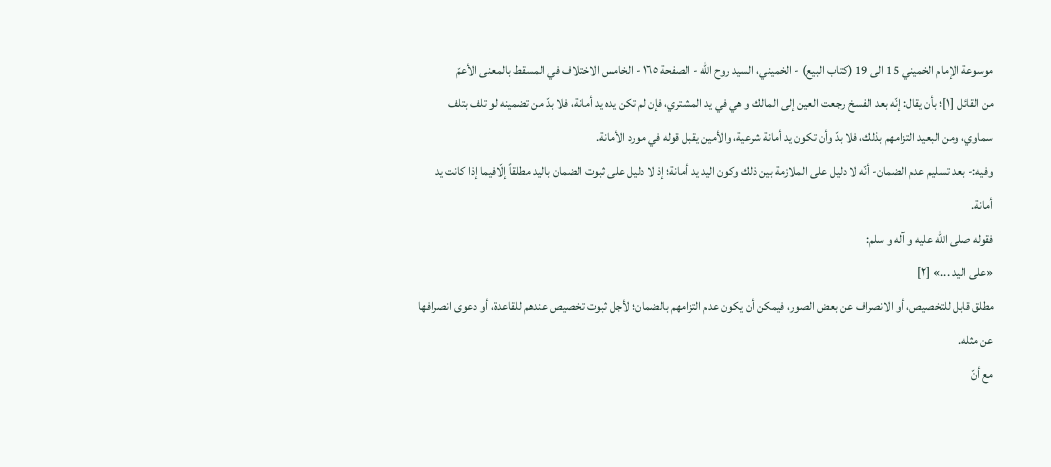موسوعة الإمام الخميني 15 الى 19 (كتاب البيع) - الخميني، السيد روح الله - الصفحة ١٦٥ - الخامس الاختلاف في المسقط بالمعنى الأعمّ
من القائل [١]؛ بأن يقال: إنّه بعد الفسخ رجعت العين إلى المالك و هي في يد المشتري، فإن لم تكن يده يد أمانة، فلا بدّ من تضمينه لو تلف بتلف سماوي، ومن البعيد التزامهم بذلك، فلا بدّ وأن تكون يد أمانة شرعية، والأمين يقبل قوله في مورد الأمانة.
وفيه:- بعد تسليم عدم الضمان- أنّه لا دليل على الملازمة بين ذلك وكون اليد يد أمانة؛ إذ لا دليل على ثبوت الضمان باليد مطلقاً إلّافيما إذا كانت يد أمانة.
فقوله صلى الله عليه و آله و سلم:
«على اليد ...» [٢]
مطلق قابل للتخصيص، أو الانصراف عن بعض الصور، فيمكن أن يكون عدم التزامهم بالضمان؛ لأجل ثبوت تخصيص عندهم للقاعدة، أو دعوى انصرافها عن مثله.
مع أنّ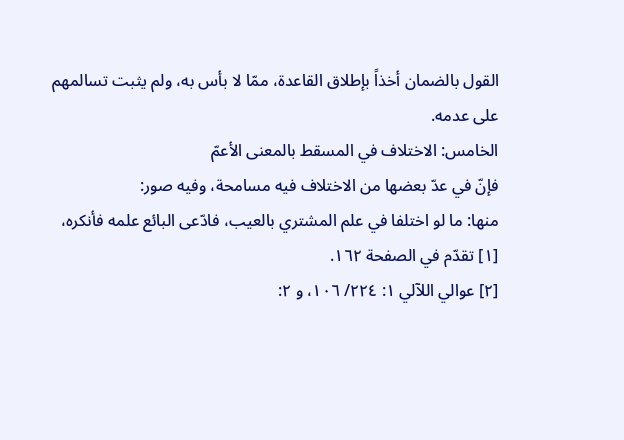القول بالضمان أخذاً بإطلاق القاعدة، ممّا لا بأس به، ولم يثبت تسالمهم على عدمه.
الخامس: الاختلاف في المسقط بالمعنى الأعمّ
فإنّ في عدّ بعضها من الاختلاف فيه مسامحة، وفيه صور:
منها: ما لو اختلفا في علم المشتري بالعيب، فادّعى البائع علمه فأنكره،
[١] تقدّم في الصفحة ١٦٢.
[٢] عوالي اللآلي ١: ٢٢٤/ ١٠٦، و ٢: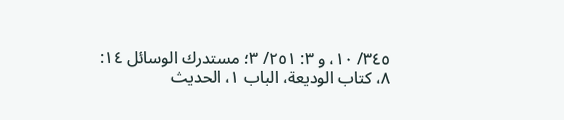٣٤٥/ ١٠، و ٣: ٢٥١/ ٣؛ مستدرك الوسائل ١٤: ٨، كتاب الوديعة، الباب ١، الحديث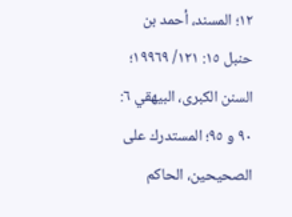١٢؛ المسند، أحمد بن حنبل ١٥: ١٢١/ ١٩٩٦٩؛ السنن الكبرى، البيهقي ٦: ٩٠ و ٩٥؛ المستدرك على الصحيحين، الحاكم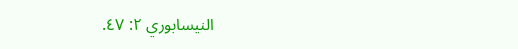النيسابوري ٢: ٤٧.